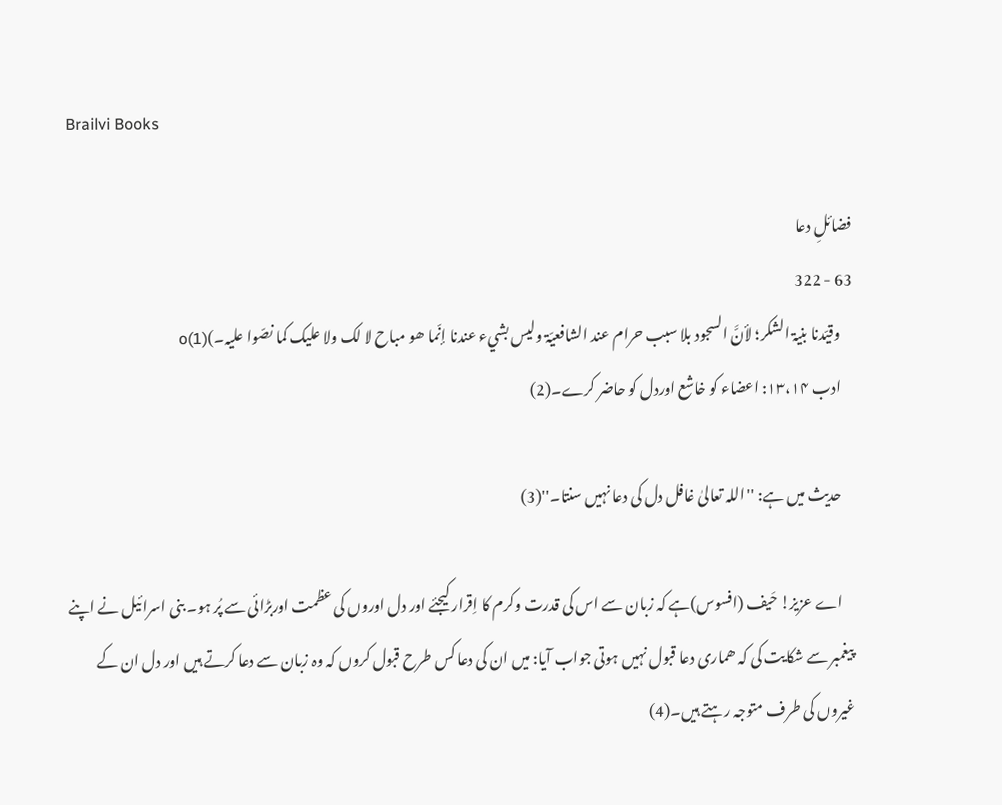Brailvi Books

فضائلِ دعا
63 - 322
    وقیّدنا بنیۃ الشکر؛ لأنَّ السجود بلا سبب حرام عند الشافعیّۃ ولیس بشيء عندنا إنّما ھو مباح لا لک ولا علیک کما نصّوا علیہ۔)o(1)
    ادب ۱۳،۱۴: اعضاء کو خاشع اوردل کو حاضر کرے۔(2)

    حدیث میں ہے: ''اللہ تعالیٰ غافل دل کی دعا نہیں سنتا۔''(3)

    اے عزیز! حَیف (افسوس)ہے کہ زبان سے اس کی قدرت وکرم کا اِقرار کیجئے اور دل اوروں کی عظمت اوربڑائی سے پُر ہو۔ بنی اسرائیل نے اپنے پیغمبر سے شکایت کی کہ ھماری دعا قبول نہیں ہوتی جواب آیا: میں ان کی دعا کس طرح قبول کروں کہ وہ زبان سے دعا کرتے ہیں اور دل ان کے غیروں کی طرف متوجہ رہتے ہیں۔(4)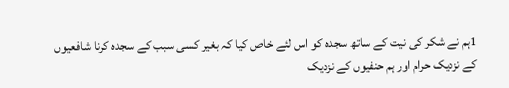1ہم نے شکر کی نیت کے ساتھ سجدہ کو اس لئے خاص کیا کہ بغیر کسی سبب کے سجدہ کرنا شافعیوں کے نزدیک حرام اور ہم حنفیوں کے نزدیک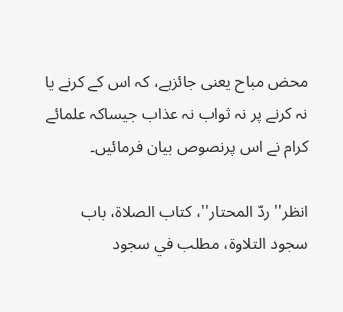محض مباح یعنی جائزہے، کہ اس کے کرنے یا نہ کرنے پر نہ ثواب نہ عذاب جیساکہ علمائے کرام نے اس پرنصوص بیان فرمائیں۔

انظر'' ردّ المحتار''، کتاب الصلاۃ، باب سجود التلاوۃ، مطلب في سجود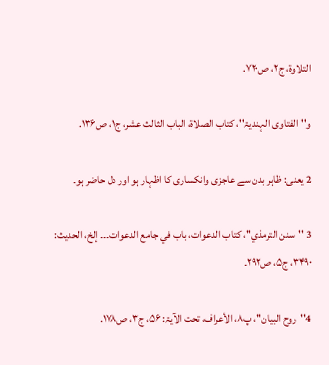التلاوۃ، ج۲، ص۷۲۰.

و''الفتاوی الہندیۃ''، کتاب الصلاۃ، الباب الثالث عشر، ج۱، ص۱۳۶.

2 یعنی: ظاہر بدن سے عاجزی وانکساری کا اظہار ہو اور دل حاضر ہو۔

3 ''سنن الترمذي''، کتاب الدعوات، باب في جامع الدعوات۔۔۔ إلخ، الحدیث: ۳۴۹۰، ج۵، ص۲۹۲۔

4''روح البیان''، پ۸، الأعراف، تحت الآیۃ: ۵۶، ج۳، ص۱۷۸.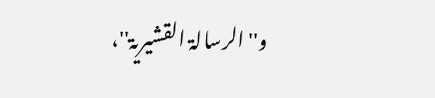و''الرسالۃ القشیریۃ''،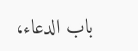باب الدعاء،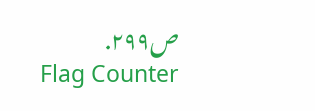ص۲۹۹.
Flag Counter